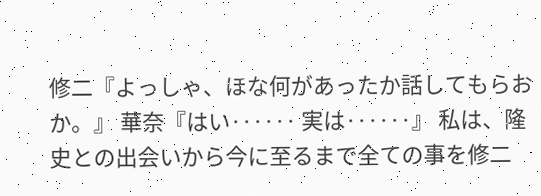修二『よっしゃ、ほな何があったか話してもらおか。』 華奈『はい‥‥‥ 実は‥‥‥』 私は、隆史との出会いから今に至るまで全ての事を修二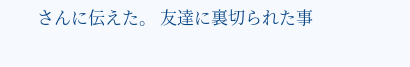さんに伝えた。 友達に裏切られた事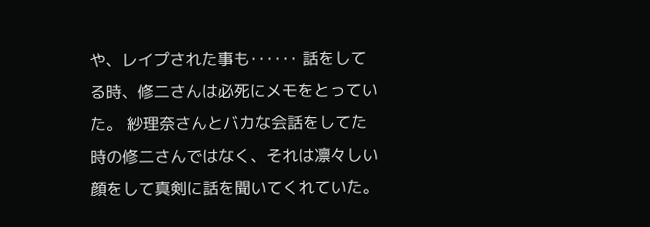や、レイプされた事も‥‥‥ 話をしてる時、修二さんは必死にメモをとっていた。 紗理奈さんとバカな会話をしてた時の修二さんではなく、それは凛々しい顔をして真剣に話を聞いてくれていた。